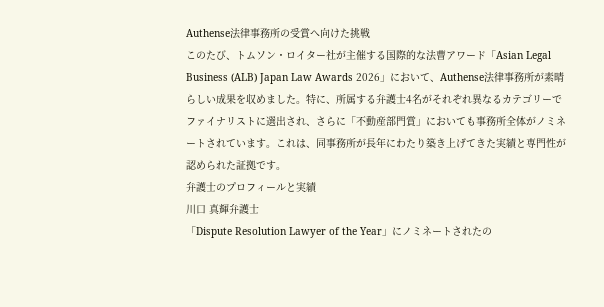Authense法律事務所の受賞へ向けた挑戦
このたび、トムソン・ロイター社が主催する国際的な法曹アワード「Asian Legal Business (ALB) Japan Law Awards 2026」において、Authense法律事務所が素晴らしい成果を収めました。特に、所属する弁護士4名がそれぞれ異なるカテゴリーでファイナリストに選出され、さらに「不動産部門賞」においても事務所全体がノミネートされています。これは、同事務所が長年にわたり築き上げてきた実績と専門性が認められた証拠です。
弁護士のプロフィールと実績
川口 真輝弁護士
「Dispute Resolution Lawyer of the Year」にノミネートされたの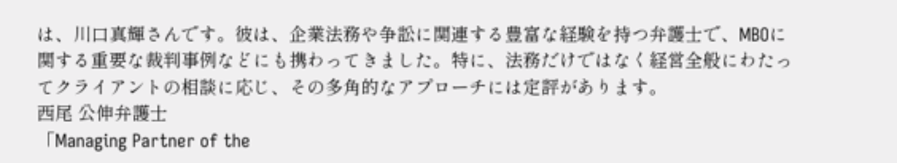は、川口真輝さんです。彼は、企業法務や争訟に関連する豊富な経験を持つ弁護士で、MBOに関する重要な裁判事例などにも携わってきました。特に、法務だけではなく経営全般にわたってクライアントの相談に応じ、その多角的なアプローチには定評があります。
西尾 公伸弁護士
「Managing Partner of the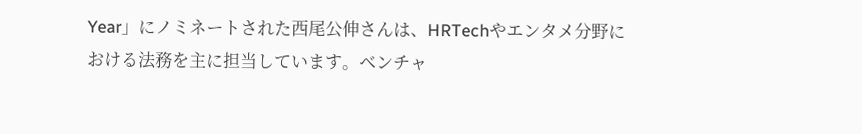Year」にノミネートされた西尾公伸さんは、HRTechやエンタメ分野における法務を主に担当しています。ベンチャ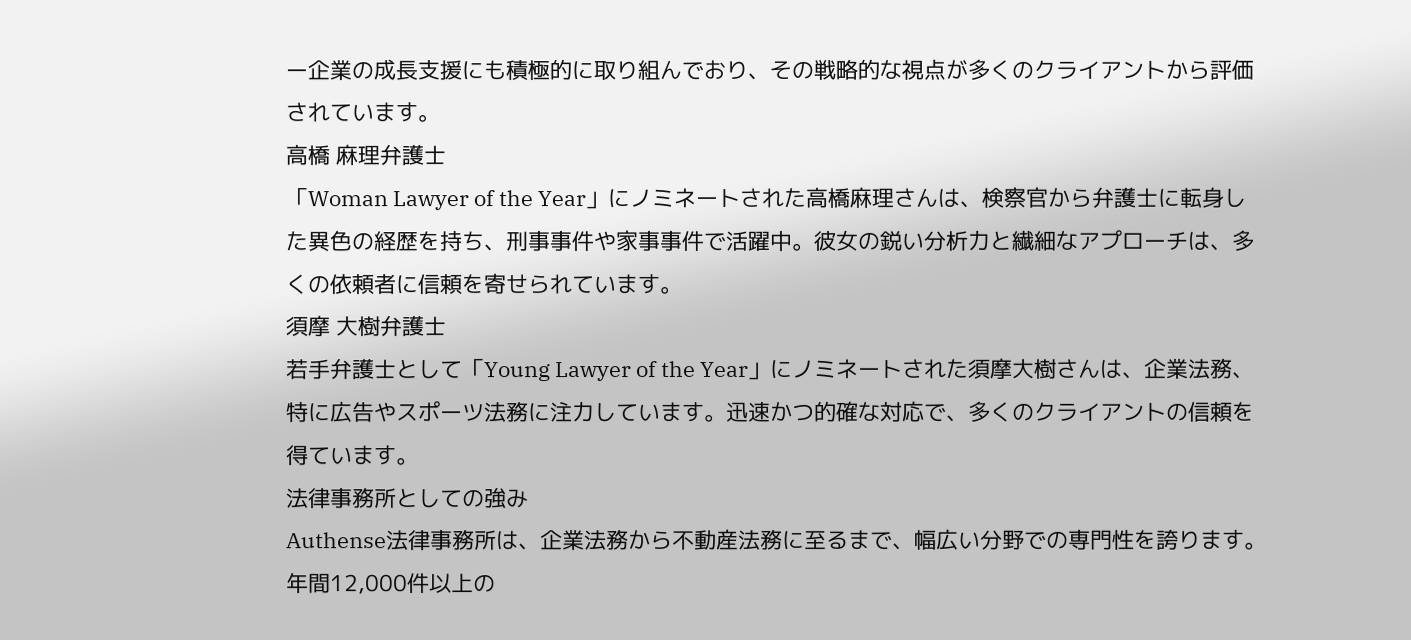ー企業の成長支援にも積極的に取り組んでおり、その戦略的な視点が多くのクライアントから評価されています。
高橋 麻理弁護士
「Woman Lawyer of the Year」にノミネートされた高橋麻理さんは、検察官から弁護士に転身した異色の経歴を持ち、刑事事件や家事事件で活躍中。彼女の鋭い分析力と繊細なアプローチは、多くの依頼者に信頼を寄せられています。
須摩 大樹弁護士
若手弁護士として「Young Lawyer of the Year」にノミネートされた須摩大樹さんは、企業法務、特に広告やスポーツ法務に注力しています。迅速かつ的確な対応で、多くのクライアントの信頼を得ています。
法律事務所としての強み
Authense法律事務所は、企業法務から不動産法務に至るまで、幅広い分野での専門性を誇ります。年間12,000件以上の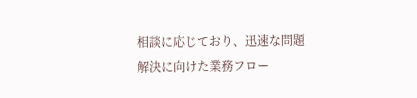相談に応じており、迅速な問題解決に向けた業務フロー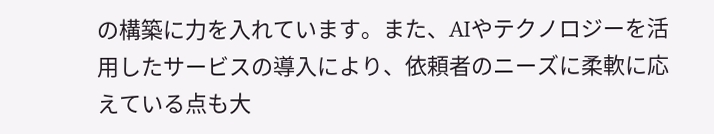の構築に力を入れています。また、AIやテクノロジーを活用したサービスの導入により、依頼者のニーズに柔軟に応えている点も大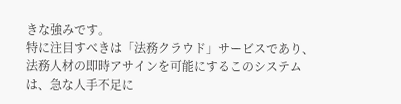きな強みです。
特に注目すべきは「法務クラウド」サービスであり、法務人材の即時アサインを可能にするこのシステムは、急な人手不足に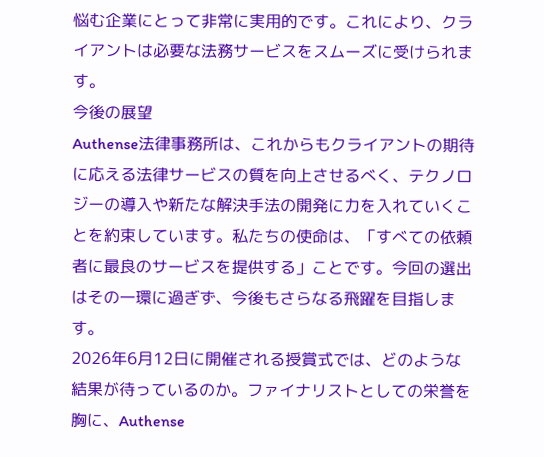悩む企業にとって非常に実用的です。これにより、クライアントは必要な法務サービスをスムーズに受けられます。
今後の展望
Authense法律事務所は、これからもクライアントの期待に応える法律サービスの質を向上させるべく、テクノロジーの導入や新たな解決手法の開発に力を入れていくことを約束しています。私たちの使命は、「すべての依頼者に最良のサービスを提供する」ことです。今回の選出はその一環に過ぎず、今後もさらなる飛躍を目指します。
2026年6月12日に開催される授賞式では、どのような結果が待っているのか。ファイナリストとしての栄誉を胸に、Authense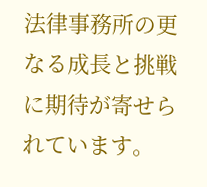法律事務所の更なる成長と挑戦に期待が寄せられています。